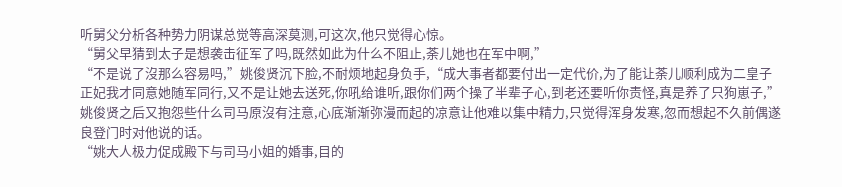听舅父分析各种势力阴谋总觉等高深莫测,可这次,他只觉得心惊。
“舅父早猜到太子是想袭击征军了吗,既然如此为什么不阻止,荼儿她也在军中啊,”
“不是说了沒那么容易吗,”姚俊贤沉下脸,不耐烦地起身负手,“成大事者都要付出一定代价,为了能让荼儿顺利成为二皇子正妃我才同意她随军同行,又不是让她去送死,你吼给谁听,跟你们两个操了半辈子心,到老还要听你责怪,真是养了只狗崽子,”
姚俊贤之后又抱怨些什么司马原沒有注意,心底渐渐弥漫而起的凉意让他难以集中精力,只觉得浑身发寒,忽而想起不久前偶遂良登门时对他说的话。
“姚大人极力促成殿下与司马小姐的婚事,目的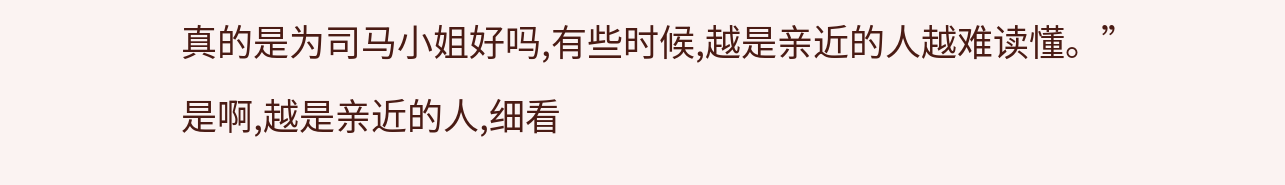真的是为司马小姐好吗,有些时候,越是亲近的人越难读懂。”
是啊,越是亲近的人,细看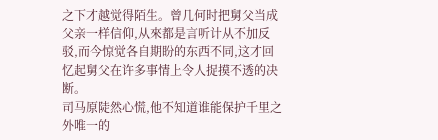之下才越觉得陌生。曾几何时把舅父当成父亲一样信仰,从來都是言听计从不加反驳,而今惊觉各自期盼的东西不同,这才回忆起舅父在许多事情上令人捉摸不透的决断。
司马原陡然心慌,他不知道谁能保护千里之外唯一的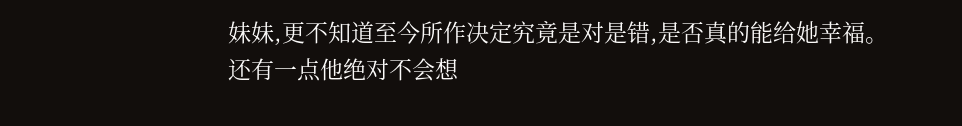妹妹,更不知道至今所作决定究竟是对是错,是否真的能给她幸福。
还有一点他绝对不会想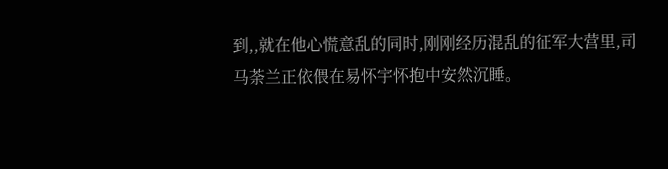到,,就在他心慌意乱的同时,刚刚经历混乱的征军大营里,司马荼兰正依偎在易怀宇怀抱中安然沉睡。